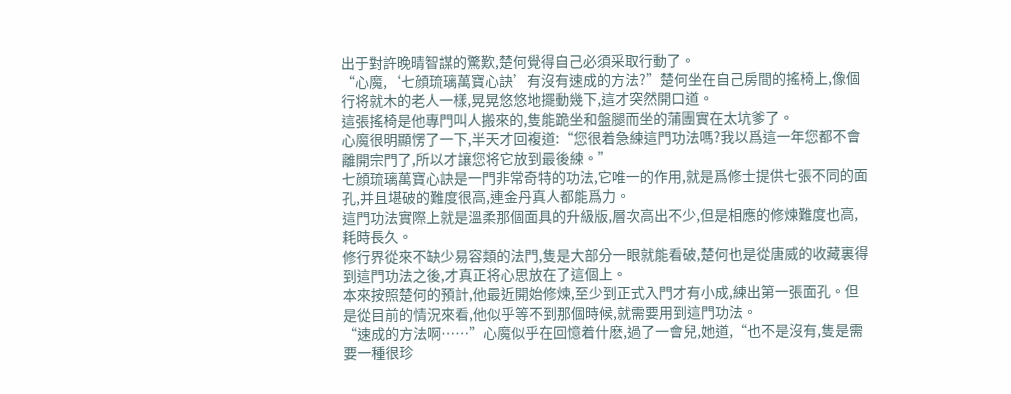出于對許晚晴智謀的驚歎,楚何覺得自己必須采取行動了。
“心魔,‘七顔琉璃萬寶心訣’有沒有速成的方法?”楚何坐在自己房間的搖椅上,像個行将就木的老人一樣,晃晃悠悠地擺動幾下,這才突然開口道。
這張搖椅是他專門叫人搬來的,隻能跪坐和盤腿而坐的蒲團實在太坑爹了。
心魔很明顯愣了一下,半天才回複道:“您很着急練這門功法嗎?我以爲這一年您都不會離開宗門了,所以才讓您将它放到最後練。”
七顔琉璃萬寶心訣是一門非常奇特的功法,它唯一的作用,就是爲修士提供七張不同的面孔,并且堪破的難度很高,連金丹真人都能爲力。
這門功法實際上就是溫柔那個面具的升級版,層次高出不少,但是相應的修煉難度也高,耗時長久。
修行界從來不缺少易容類的法門,隻是大部分一眼就能看破,楚何也是從唐威的收藏裏得到這門功法之後,才真正将心思放在了這個上。
本來按照楚何的預計,他最近開始修煉,至少到正式入門才有小成,練出第一張面孔。但是從目前的情況來看,他似乎等不到那個時候,就需要用到這門功法。
“速成的方法啊……”心魔似乎在回憶着什麽,過了一會兒,她道,“也不是沒有,隻是需要一種很珍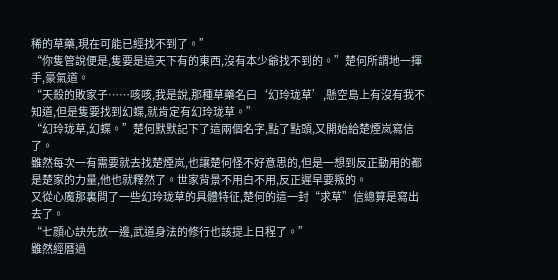稀的草藥,現在可能已經找不到了。”
“你隻管說便是,隻要是這天下有的東西,沒有本少爺找不到的。”楚何所謂地一揮手,豪氣道。
“天殺的敗家子……咳咳,我是說,那種草藥名曰‘幻玲珑草’,懸空島上有沒有我不知道,但是隻要找到幻蝶,就肯定有幻玲珑草。”
“幻玲珑草,幻蝶。”楚何默默記下了這兩個名字,點了點頭,又開始給楚煙岚寫信了。
雖然每次一有需要就去找楚煙岚,也讓楚何怪不好意思的,但是一想到反正動用的都是楚家的力量,他也就釋然了。世家背景不用白不用,反正遲早要叛的。
又從心魔那裏問了一些幻玲珑草的具體特征,楚何的這一封“求草”信總算是寫出去了。
“七顔心訣先放一邊,武道身法的修行也該提上日程了。”
雖然經曆過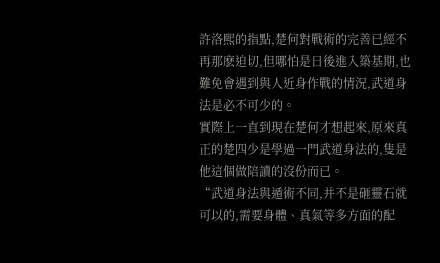許洛熙的指點,楚何對戰術的完善已經不再那麽迫切,但哪怕是日後進入築基期,也難免會遇到與人近身作戰的情況,武道身法是必不可少的。
實際上一直到現在楚何才想起來,原來真正的楚四少是學過一門武道身法的,隻是他這個做陪讀的沒份而已。
“武道身法與遁術不同,并不是砸靈石就可以的,需要身體、真氣等多方面的配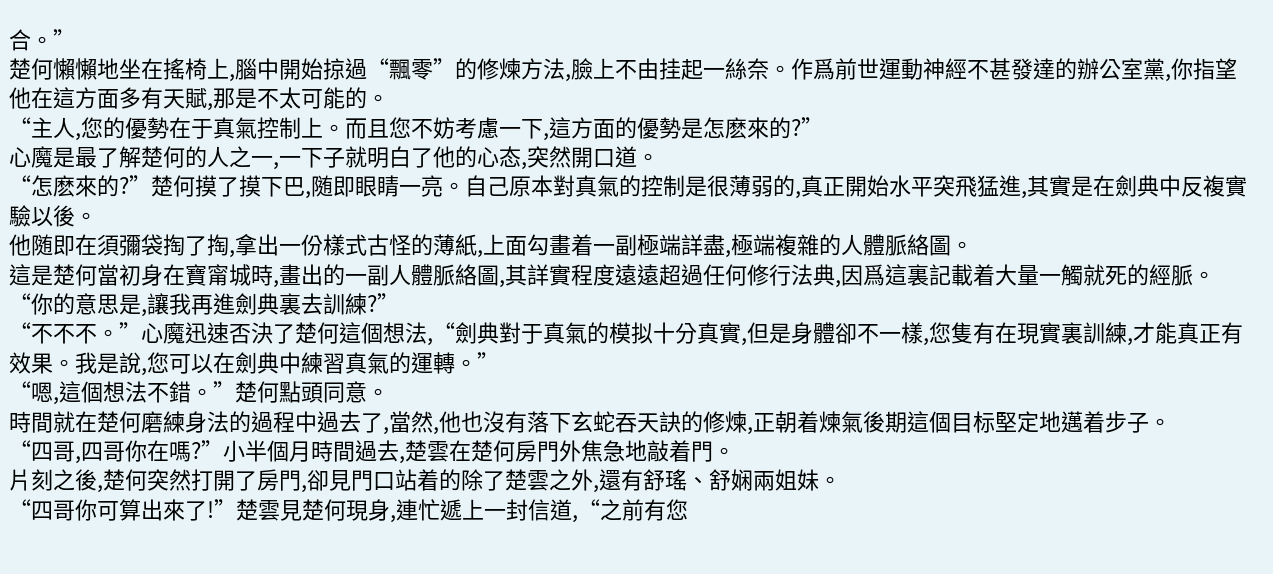合。”
楚何懶懶地坐在搖椅上,腦中開始掠過“飄零”的修煉方法,臉上不由挂起一絲奈。作爲前世運動神經不甚發達的辦公室黨,你指望他在這方面多有天賦,那是不太可能的。
“主人,您的優勢在于真氣控制上。而且您不妨考慮一下,這方面的優勢是怎麽來的?”
心魔是最了解楚何的人之一,一下子就明白了他的心态,突然開口道。
“怎麽來的?”楚何摸了摸下巴,随即眼睛一亮。自己原本對真氣的控制是很薄弱的,真正開始水平突飛猛進,其實是在劍典中反複實驗以後。
他随即在須彌袋掏了掏,拿出一份樣式古怪的薄紙,上面勾畫着一副極端詳盡,極端複雜的人體脈絡圖。
這是楚何當初身在寶甯城時,畫出的一副人體脈絡圖,其詳實程度遠遠超過任何修行法典,因爲這裏記載着大量一觸就死的經脈。
“你的意思是,讓我再進劍典裏去訓練?”
“不不不。”心魔迅速否決了楚何這個想法,“劍典對于真氣的模拟十分真實,但是身體卻不一樣,您隻有在現實裏訓練,才能真正有效果。我是說,您可以在劍典中練習真氣的運轉。”
“嗯,這個想法不錯。”楚何點頭同意。
時間就在楚何磨練身法的過程中過去了,當然,他也沒有落下玄蛇吞天訣的修煉,正朝着煉氣後期這個目标堅定地邁着步子。
“四哥,四哥你在嗎?”小半個月時間過去,楚雲在楚何房門外焦急地敲着門。
片刻之後,楚何突然打開了房門,卻見門口站着的除了楚雲之外,還有舒瑤、舒娴兩姐妹。
“四哥你可算出來了!”楚雲見楚何現身,連忙遞上一封信道,“之前有您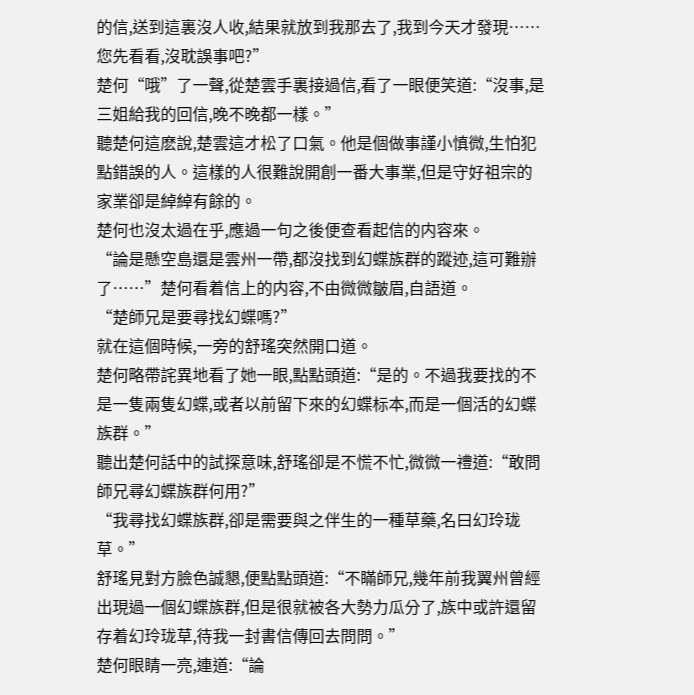的信,送到這裏沒人收,結果就放到我那去了,我到今天才發現……您先看看,沒耽誤事吧?”
楚何“哦”了一聲,從楚雲手裏接過信,看了一眼便笑道:“沒事,是三姐給我的回信,晚不晚都一樣。”
聽楚何這麽說,楚雲這才松了口氣。他是個做事謹小慎微,生怕犯點錯誤的人。這樣的人很難說開創一番大事業,但是守好祖宗的家業卻是綽綽有餘的。
楚何也沒太過在乎,應過一句之後便查看起信的内容來。
“論是懸空島還是雲州一帶,都沒找到幻蝶族群的蹤迹,這可難辦了……”楚何看着信上的内容,不由微微皺眉,自語道。
“楚師兄是要尋找幻蝶嗎?”
就在這個時候,一旁的舒瑤突然開口道。
楚何略帶詫異地看了她一眼,點點頭道:“是的。不過我要找的不是一隻兩隻幻蝶,或者以前留下來的幻蝶标本,而是一個活的幻蝶族群。”
聽出楚何話中的試探意味,舒瑤卻是不慌不忙,微微一禮道:“敢問師兄尋幻蝶族群何用?”
“我尋找幻蝶族群,卻是需要與之伴生的一種草藥,名曰幻玲珑草。”
舒瑤見對方臉色誠懇,便點點頭道:“不瞞師兄,幾年前我翼州曾經出現過一個幻蝶族群,但是很就被各大勢力瓜分了,族中或許還留存着幻玲珑草,待我一封書信傳回去問問。”
楚何眼睛一亮,連道:“論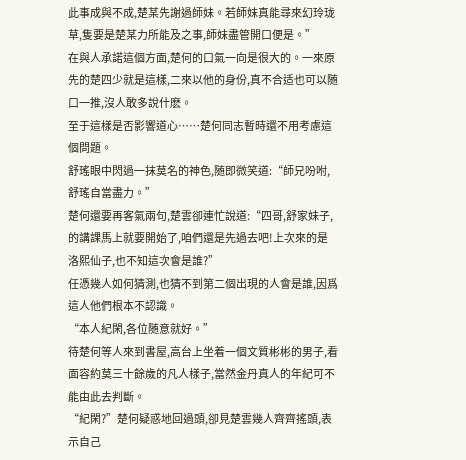此事成與不成,楚某先謝過師妹。若師妹真能尋來幻玲珑草,隻要是楚某力所能及之事,師妹盡管開口便是。”
在與人承諾這個方面,楚何的口氣一向是很大的。一來原先的楚四少就是這樣,二來以他的身份,真不合适也可以随口一推,沒人敢多說什麽。
至于這樣是否影響道心……楚何同志暫時還不用考慮這個問題。
舒瑤眼中閃過一抹莫名的神色,随即微笑道:“師兄吩咐,舒瑤自當盡力。”
楚何還要再客氣兩句,楚雲卻連忙說道:“四哥,舒家妹子,的講課馬上就要開始了,咱們還是先過去吧!上次來的是洛熙仙子,也不知這次會是誰?”
任憑幾人如何猜測,也猜不到第二個出現的人會是誰,因爲這人他們根本不認識。
“本人紀閑,各位随意就好。”
待楚何等人來到書屋,高台上坐着一個文質彬彬的男子,看面容約莫三十餘歲的凡人樣子,當然金丹真人的年紀可不能由此去判斷。
“紀閑?”楚何疑惑地回過頭,卻見楚雲幾人齊齊搖頭,表示自己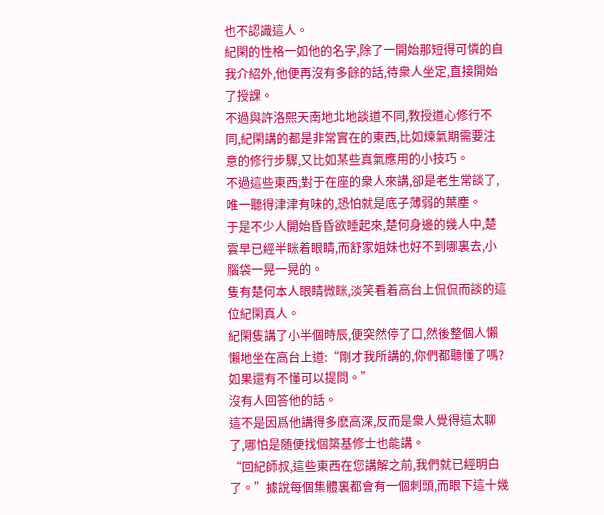也不認識這人。
紀閑的性格一如他的名字,除了一開始那短得可憐的自我介紹外,他便再沒有多餘的話,待衆人坐定,直接開始了授課。
不過與許洛熙天南地北地談道不同,教授道心修行不同,紀閑講的都是非常實在的東西,比如煉氣期需要注意的修行步驟,又比如某些真氣應用的小技巧。
不過這些東西,對于在座的衆人來講,卻是老生常談了,唯一聽得津津有味的,恐怕就是底子薄弱的葉塵。
于是不少人開始昏昏欲睡起來,楚何身邊的幾人中,楚雲早已經半眯着眼睛,而舒家姐妹也好不到哪裏去,小腦袋一晃一晃的。
隻有楚何本人眼睛微眯,淡笑看着高台上侃侃而談的這位紀閑真人。
紀閑隻講了小半個時辰,便突然停了口,然後整個人懶懶地坐在高台上道:“剛才我所講的,你們都聽懂了嗎?如果還有不懂可以提問。”
沒有人回答他的話。
這不是因爲他講得多麽高深,反而是衆人覺得這太聊了,哪怕是随便找個築基修士也能講。
“回紀師叔,這些東西在您講解之前,我們就已經明白了。”據說每個集體裏都會有一個刺頭,而眼下這十幾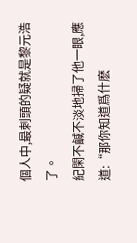個人中,最刺頭的疑就是黎元浩了。
紀閑不鹹不淡地掃了他一眼,應道:“那你知道爲什麽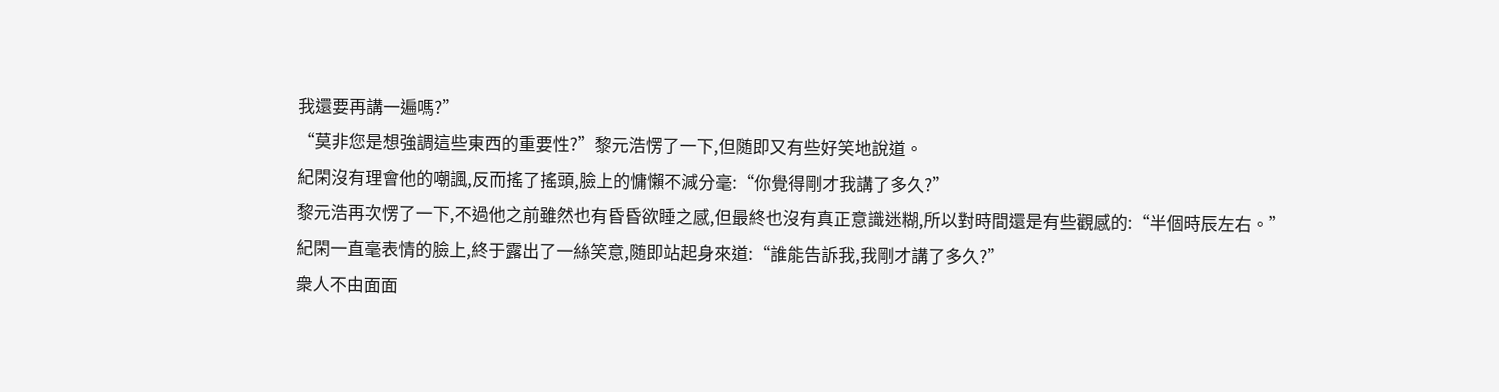我還要再講一遍嗎?”
“莫非您是想強調這些東西的重要性?”黎元浩愣了一下,但随即又有些好笑地說道。
紀閑沒有理會他的嘲諷,反而搖了搖頭,臉上的慵懶不減分毫:“你覺得剛才我講了多久?”
黎元浩再次愣了一下,不過他之前雖然也有昏昏欲睡之感,但最終也沒有真正意識迷糊,所以對時間還是有些觀感的:“半個時辰左右。”
紀閑一直毫表情的臉上,終于露出了一絲笑意,随即站起身來道:“誰能告訴我,我剛才講了多久?”
衆人不由面面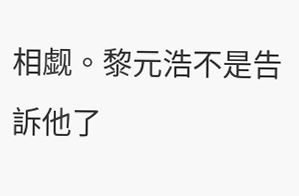相觑。黎元浩不是告訴他了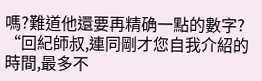嗎?難道他還要再精确一點的數字?
“回紀師叔,連同剛才您自我介紹的時間,最多不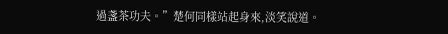過盞茶功夫。”楚何同樣站起身來,淡笑說道。